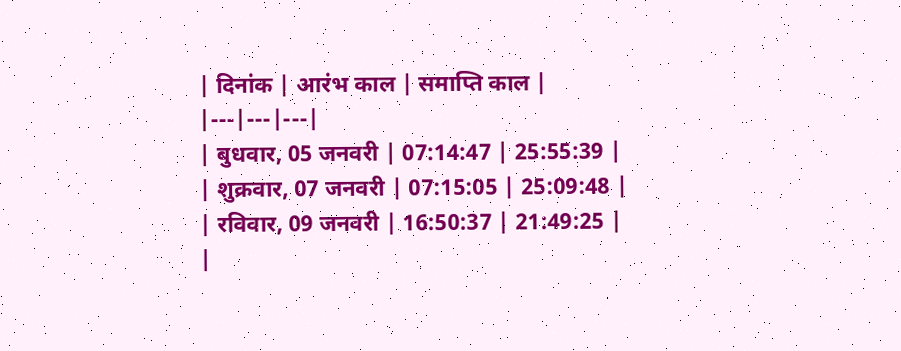| दिनांक | आरंभ काल | समाप्ति काल |
|---|---|---|
| बुधवार, 05 जनवरी | 07:14:47 | 25:55:39 |
| शुक्रवार, 07 जनवरी | 07:15:05 | 25:09:48 |
| रविवार, 09 जनवरी | 16:50:37 | 21:49:25 |
|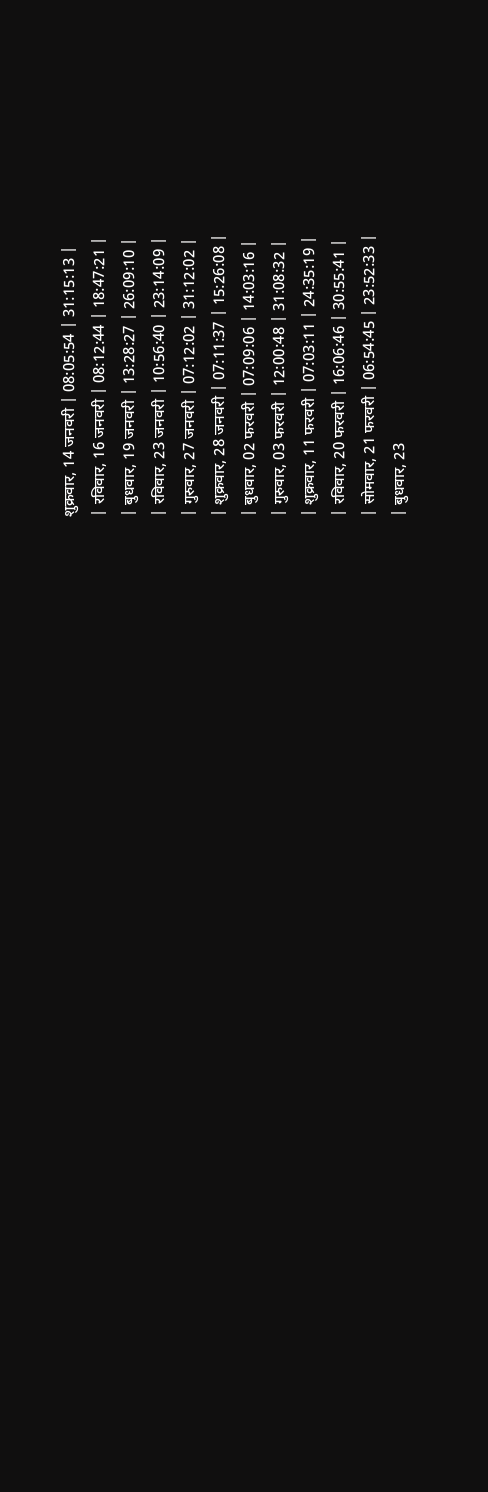शुक्रवार, 14 जनवरी | 08:05:54 | 31:15:13 |
| रविवार, 16 जनवरी | 08:12:44 | 18:47:21 |
| बुधवार, 19 जनवरी | 13:28:27 | 26:09:10 |
| रविवार, 23 जनवरी | 10:56:40 | 23:14:09 |
| गुरुवार, 27 जनवरी | 07:12:02 | 31:12:02 |
| शुक्रवार, 28 जनवरी | 07:11:37 | 15:26:08 |
| बुधवार, 02 फरवरी | 07:09:06 | 14:03:16 |
| गुरुवार, 03 फरवरी | 12:00:48 | 31:08:32 |
| शुक्रवार, 11 फरवरी | 07:03:11 | 24:35:19 |
| रविवार, 20 फरवरी | 16:06:46 | 30:55:41 |
| सोमवार, 21 फरवरी | 06:54:45 | 23:52:33 |
| बुधवार, 23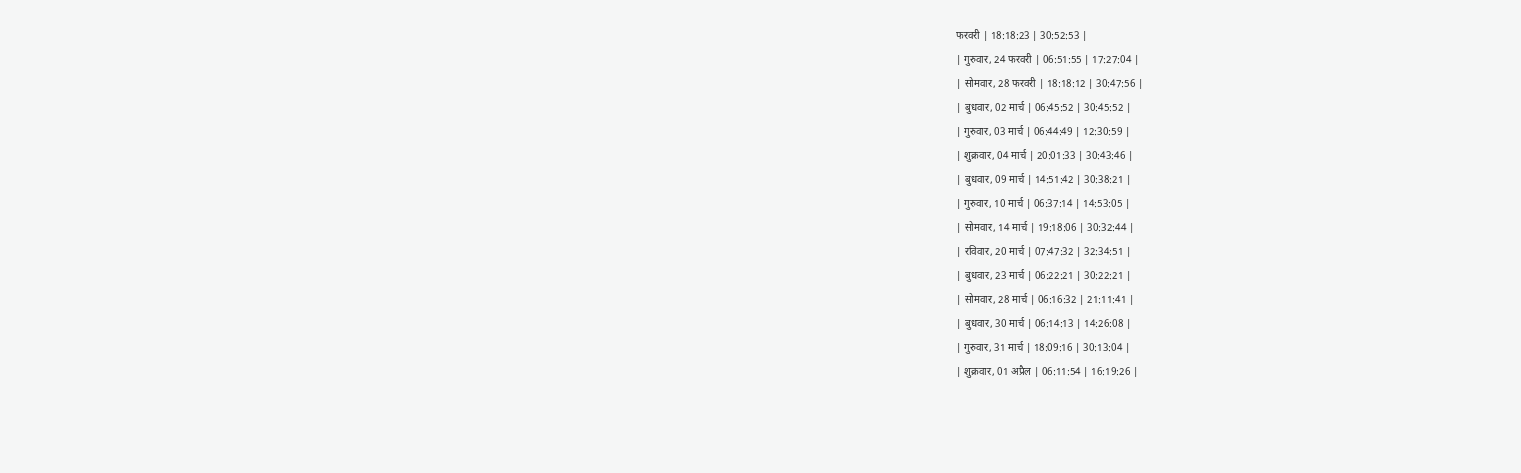फरवरी | 18:18:23 | 30:52:53 |
| गुरुवार, 24 फरवरी | 06:51:55 | 17:27:04 |
| सोमवार, 28 फरवरी | 18:18:12 | 30:47:56 |
| बुधवार, 02 मार्च | 06:45:52 | 30:45:52 |
| गुरुवार, 03 मार्च | 06:44:49 | 12:30:59 |
| शुक्रवार, 04 मार्च | 20:01:33 | 30:43:46 |
| बुधवार, 09 मार्च | 14:51:42 | 30:38:21 |
| गुरुवार, 10 मार्च | 06:37:14 | 14:53:05 |
| सोमवार, 14 मार्च | 19:18:06 | 30:32:44 |
| रविवार, 20 मार्च | 07:47:32 | 32:34:51 |
| बुधवार, 23 मार्च | 06:22:21 | 30:22:21 |
| सोमवार, 28 मार्च | 06:16:32 | 21:11:41 |
| बुधवार, 30 मार्च | 06:14:13 | 14:26:08 |
| गुरुवार, 31 मार्च | 18:09:16 | 30:13:04 |
| शुक्रवार, 01 अप्रैल | 06:11:54 | 16:19:26 |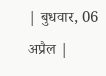| बुधवार, 06 अप्रैल |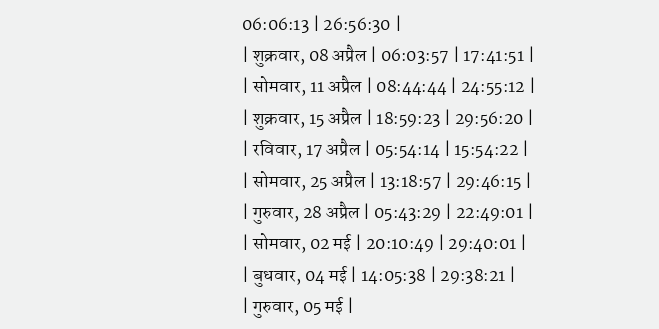06:06:13 | 26:56:30 |
| शुक्रवार, 08 अप्रैल | 06:03:57 | 17:41:51 |
| सोमवार, 11 अप्रैल | 08:44:44 | 24:55:12 |
| शुक्रवार, 15 अप्रैल | 18:59:23 | 29:56:20 |
| रविवार, 17 अप्रैल | 05:54:14 | 15:54:22 |
| सोमवार, 25 अप्रैल | 13:18:57 | 29:46:15 |
| गुरुवार, 28 अप्रैल | 05:43:29 | 22:49:01 |
| सोमवार, 02 मई | 20:10:49 | 29:40:01 |
| बुधवार, 04 मई | 14:05:38 | 29:38:21 |
| गुरुवार, 05 मई |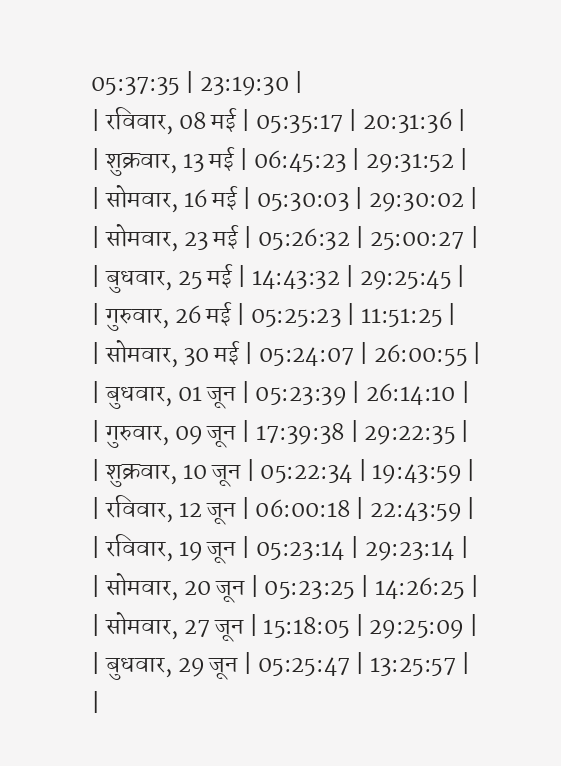05:37:35 | 23:19:30 |
| रविवार, 08 मई | 05:35:17 | 20:31:36 |
| शुक्रवार, 13 मई | 06:45:23 | 29:31:52 |
| सोमवार, 16 मई | 05:30:03 | 29:30:02 |
| सोमवार, 23 मई | 05:26:32 | 25:00:27 |
| बुधवार, 25 मई | 14:43:32 | 29:25:45 |
| गुरुवार, 26 मई | 05:25:23 | 11:51:25 |
| सोमवार, 30 मई | 05:24:07 | 26:00:55 |
| बुधवार, 01 जून | 05:23:39 | 26:14:10 |
| गुरुवार, 09 जून | 17:39:38 | 29:22:35 |
| शुक्रवार, 10 जून | 05:22:34 | 19:43:59 |
| रविवार, 12 जून | 06:00:18 | 22:43:59 |
| रविवार, 19 जून | 05:23:14 | 29:23:14 |
| सोमवार, 20 जून | 05:23:25 | 14:26:25 |
| सोमवार, 27 जून | 15:18:05 | 29:25:09 |
| बुधवार, 29 जून | 05:25:47 | 13:25:57 |
|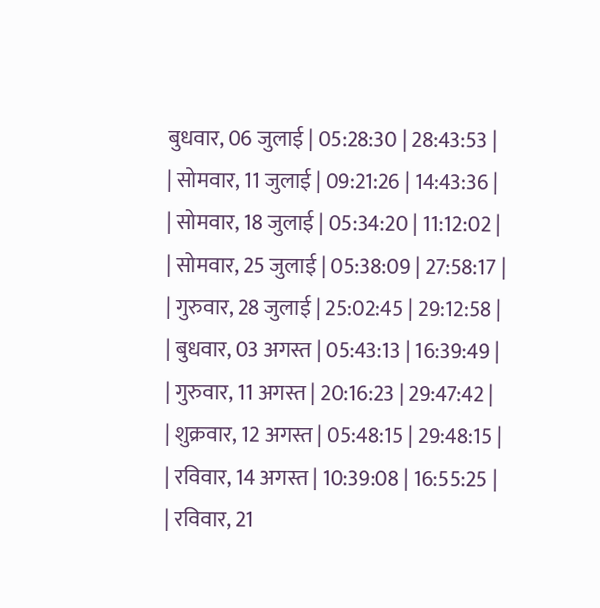बुधवार, 06 जुलाई | 05:28:30 | 28:43:53 |
| सोमवार, 11 जुलाई | 09:21:26 | 14:43:36 |
| सोमवार, 18 जुलाई | 05:34:20 | 11:12:02 |
| सोमवार, 25 जुलाई | 05:38:09 | 27:58:17 |
| गुरुवार, 28 जुलाई | 25:02:45 | 29:12:58 |
| बुधवार, 03 अगस्त | 05:43:13 | 16:39:49 |
| गुरुवार, 11 अगस्त | 20:16:23 | 29:47:42 |
| शुक्रवार, 12 अगस्त | 05:48:15 | 29:48:15 |
| रविवार, 14 अगस्त | 10:39:08 | 16:55:25 |
| रविवार, 21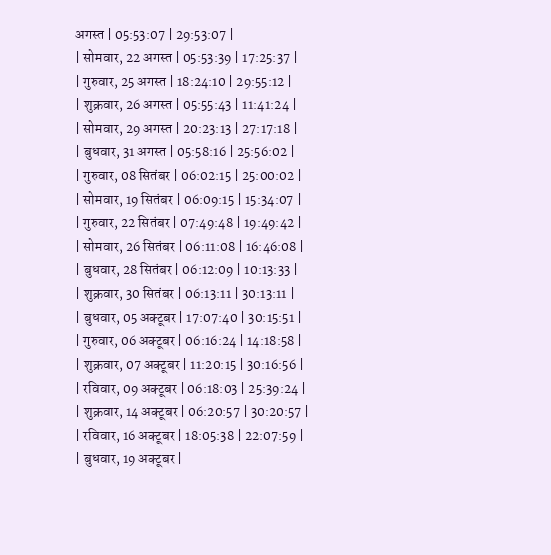अगस्त | 05:53:07 | 29:53:07 |
| सोमवार, 22 अगस्त | 05:53:39 | 17:25:37 |
| गुरुवार, 25 अगस्त | 18:24:10 | 29:55:12 |
| शुक्रवार, 26 अगस्त | 05:55:43 | 11:41:24 |
| सोमवार, 29 अगस्त | 20:23:13 | 27:17:18 |
| बुधवार, 31 अगस्त | 05:58:16 | 25:56:02 |
| गुरुवार, 08 सितंबर | 06:02:15 | 25:00:02 |
| सोमवार, 19 सितंबर | 06:09:15 | 15:34:07 |
| गुरुवार, 22 सितंबर | 07:49:48 | 19:49:42 |
| सोमवार, 26 सितंबर | 06:11:08 | 16:46:08 |
| बुधवार, 28 सितंबर | 06:12:09 | 10:13:33 |
| शुक्रवार, 30 सितंबर | 06:13:11 | 30:13:11 |
| बुधवार, 05 अक्टूबर | 17:07:40 | 30:15:51 |
| गुरुवार, 06 अक्टूबर | 06:16:24 | 14:18:58 |
| शुक्रवार, 07 अक्टूबर | 11:20:15 | 30:16:56 |
| रविवार, 09 अक्टूबर | 06:18:03 | 25:39:24 |
| शुक्रवार, 14 अक्टूबर | 06:20:57 | 30:20:57 |
| रविवार, 16 अक्टूबर | 18:05:38 | 22:07:59 |
| बुधवार, 19 अक्टूबर |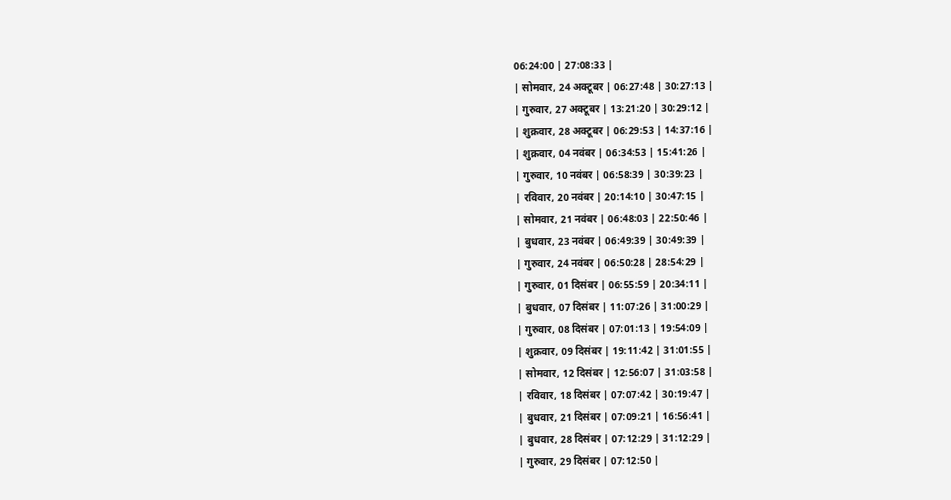06:24:00 | 27:08:33 |
| सोमवार, 24 अक्टूबर | 06:27:48 | 30:27:13 |
| गुरुवार, 27 अक्टूबर | 13:21:20 | 30:29:12 |
| शुक्रवार, 28 अक्टूबर | 06:29:53 | 14:37:16 |
| शुक्रवार, 04 नवंबर | 06:34:53 | 15:41:26 |
| गुरुवार, 10 नवंबर | 06:58:39 | 30:39:23 |
| रविवार, 20 नवंबर | 20:14:10 | 30:47:15 |
| सोमवार, 21 नवंबर | 06:48:03 | 22:50:46 |
| बुधवार, 23 नवंबर | 06:49:39 | 30:49:39 |
| गुरुवार, 24 नवंबर | 06:50:28 | 28:54:29 |
| गुरुवार, 01 दिसंबर | 06:55:59 | 20:34:11 |
| बुधवार, 07 दिसंबर | 11:07:26 | 31:00:29 |
| गुरुवार, 08 दिसंबर | 07:01:13 | 19:54:09 |
| शुक्रवार, 09 दिसंबर | 19:11:42 | 31:01:55 |
| सोमवार, 12 दिसंबर | 12:56:07 | 31:03:58 |
| रविवार, 18 दिसंबर | 07:07:42 | 30:19:47 |
| बुधवार, 21 दिसंबर | 07:09:21 | 16:56:41 |
| बुधवार, 28 दिसंबर | 07:12:29 | 31:12:29 |
| गुरुवार, 29 दिसंबर | 07:12:50 |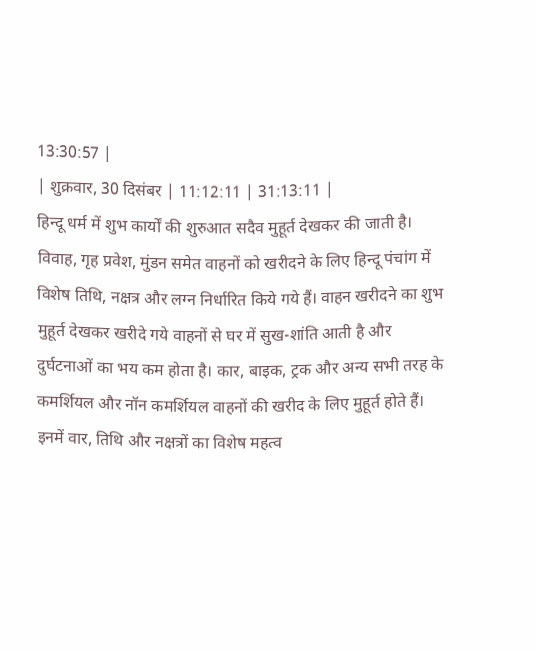13:30:57 |
| शुक्रवार, 30 दिसंबर | 11:12:11 | 31:13:11 |
हिन्दू धर्म में शुभ कार्यों की शुरुआत सदैव मुहूर्त देखकर की जाती है। विवाह, गृह प्रवेश, मुंडन समेत वाहनों को खरीदने के लिए हिन्दू पंचांग में विशेष तिथि, नक्षत्र और लग्न निर्धारित किये गये हैं। वाहन खरीदने का शुभ मुहूर्त देखकर खरीदे गये वाहनों से घर में सुख-शांति आती है और दुर्घटनाओं का भय कम होता है। कार, बाइक, ट्रक और अन्य सभी तरह के कमर्शियल और नॉन कमर्शियल वाहनों की खरीद के लिए मुहूर्त होते हैं। इनमें वार, तिथि और नक्षत्रों का विशेष महत्व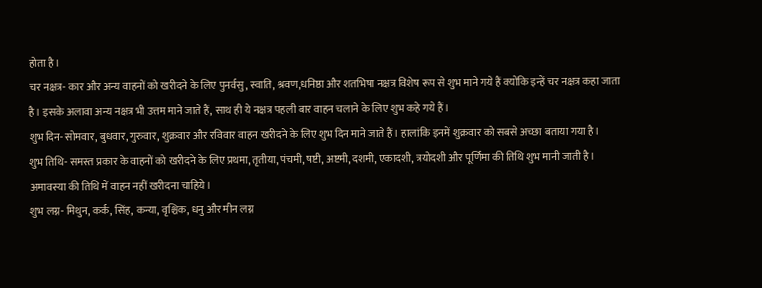होता है।
चर नक्षत्र- कार और अन्य वाहनों को खरीदने के लिए पुनर्वसु, स्वाति, श्रवण,धनिष्ठा और शतभिषा नक्षत्र विशेष रूप से शुभ माने गये हैं क्योंकि इन्हें चर नक्षत्र कहा जाता है। इसके अलावा अन्य नक्षत्र भी उत्तम माने जाते हैं, साथ ही ये नक्षत्र पहली बार वाहन चलाने के लिए शुभ कहे गये हैं।
शुभ दिन- सोमवार, बुधवार, गुरुवार, शुक्रवार और रविवार वाहन खरीदने के लिए शुभ दिन माने जाते हैं। हालांकि इनमें शुक्रवार को सबसे अच्छा बताया गया है।
शुभ तिथि- समस्त प्रकार के वाहनों को खरीदने के लिए प्रथमा, तृतीया, पंचमी, षष्टी, अष्टमी, दशमी, एकादशी, त्रयोदशी और पूर्णिमा की तिथि शुभ मानी जाती है। अमावस्या की तिथि में वाहन नहीं खरीदना चाहिये।
शुभ लग्न- मिथुन, कर्क, सिंह, कन्या, वृश्चिक, धनु और मीन लग्न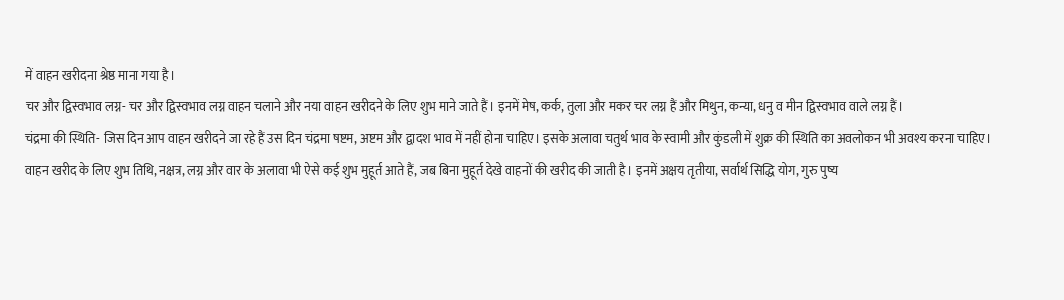में वाहन खरीदना श्रेष्ठ माना गया है।
चर और द्विस्वभाव लग्न- चर और द्विस्वभाव लग्न वाहन चलाने और नया वाहन खरीदने के लिए शुभ माने जाते हैं। इनमें मेष, कर्क, तुला और मकर चर लग्न हैं और मिथुन, कन्या, धनु व मीन द्विस्वभाव वाले लग्न हैं।
चंद्रमा की स्थिति- जिस दिन आप वाहन खरीदने जा रहे हैं उस दिन चंद्रमा षष्टम, अष्टम और द्वादश भाव में नहीं होना चाहिए। इसके अलावा चतुर्थ भाव के स्वामी और कुंडली में शुक्र की स्थिति का अवलोकन भी अवश्य करना चाहिए।
वाहन खरीद के लिए शुभ तिथि, नक्षत्र, लग्न और वार के अलावा भी ऐसे कई शुभ मुहूर्त आते हैं, जब बिना मुहूर्त देखे वाहनों की खरीद की जाती है। इनमें अक्षय तृतीया, सर्वार्थ सिद्धि योग, गुरु पुष्य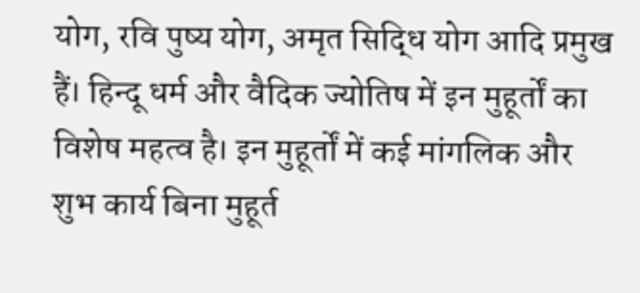योग, रवि पुष्य योग, अमृत सिद्धि योग आदि प्रमुख हैं। हिन्दू धर्म और वैदिक ज्योतिष में इन मुहूर्तों का विशेष महत्व है। इन मुहूर्तों में कई मांगलिक और शुभ कार्य बिना मुहूर्त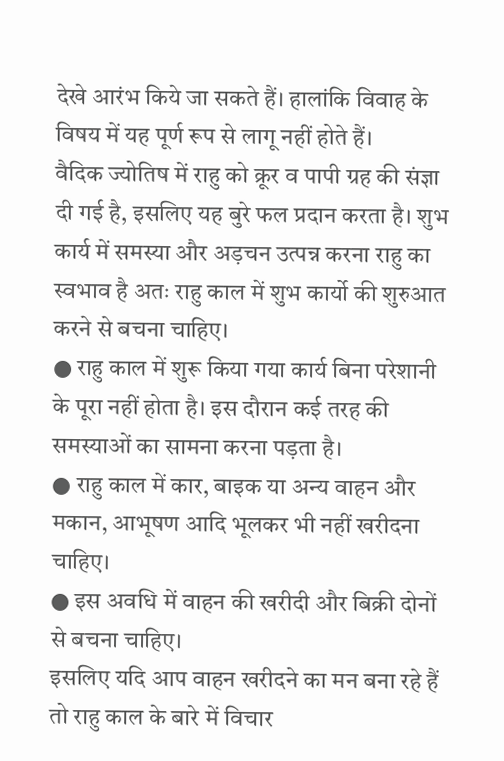देखे आरंभ किये जा सकते हैं। हालांकि विवाह के विषय में यह पूर्ण रूप से लागू नहीं होते हैं।
वैदिक ज्योतिष में राहु को क्रूर व पापी ग्रह की संज्ञा दी गई है, इसलिए यह बुरे फल प्रदान करता है। शुभ कार्य में समस्या और अड़चन उत्पन्न करना राहु का स्वभाव है अतः राहु काल में शुभ कार्यो की शुरुआत करने से बचना चाहिए।
● राहु काल में शुरू किया गया कार्य बिना परेशानी के पूरा नहीं होता है। इस दौरान कई तरह की समस्याओं का सामना करना पड़ता है।
● राहु काल में कार, बाइक या अन्य वाहन और मकान, आभूषण आदि भूलकर भी नहीं खरीदना चाहिए।
● इस अवधि में वाहन की खरीदी और बिक्री दोनों से बचना चाहिए।
इसलिए यदि आप वाहन खरीदने का मन बना रहे हैं तो राहु काल के बारे में विचार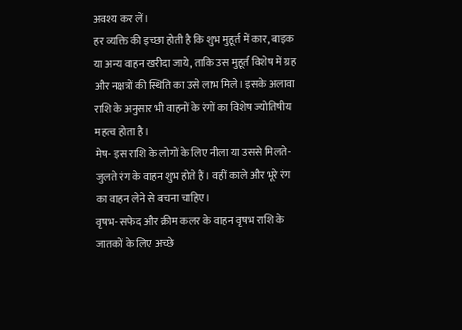अवश्य कर लें।
हर व्यक्ति की इच्छा होती है कि शुभ मुहूर्त में कार, बाइक या अन्य वाहन खरीदा जाये, ताकि उस मुहूर्त विशेष में ग्रह और नक्षत्रों की स्थिति का उसे लाभ मिले। इसके अलावा राशि के अनुसार भी वाहनों के रंगों का विशेष ज्योतिषीय महत्व होता है।
मेष- इस राशि के लोगों के लिए नीला या उससे मिलते-जुलते रंग के वाहन शुभ होते हैं। वहीं काले और भूरे रंग का वाहन लेने से बचना चाहिए।
वृषभ- सफेद और क्रीम कलर के वाहन वृषभ राशि के जातकों के लिए अच्छे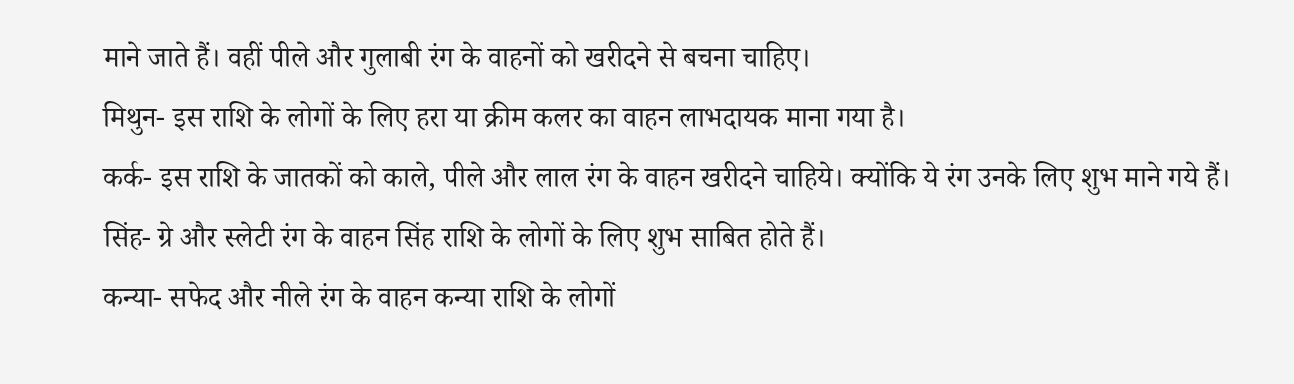माने जाते हैं। वहीं पीले और गुलाबी रंग के वाहनों को खरीदने से बचना चाहिए।
मिथुन- इस राशि के लोगों के लिए हरा या क्रीम कलर का वाहन लाभदायक माना गया है।
कर्क- इस राशि के जातकों को काले, पीले और लाल रंग के वाहन खरीदने चाहिये। क्योंकि ये रंग उनके लिए शुभ माने गये हैं।
सिंह- ग्रे और स्लेटी रंग के वाहन सिंह राशि के लोगों के लिए शुभ साबित होते हैं।
कन्या- सफेद और नीले रंग के वाहन कन्या राशि के लोगों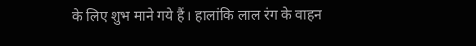के लिए शुभ माने गये हैं। हालांकि लाल रंग के वाहन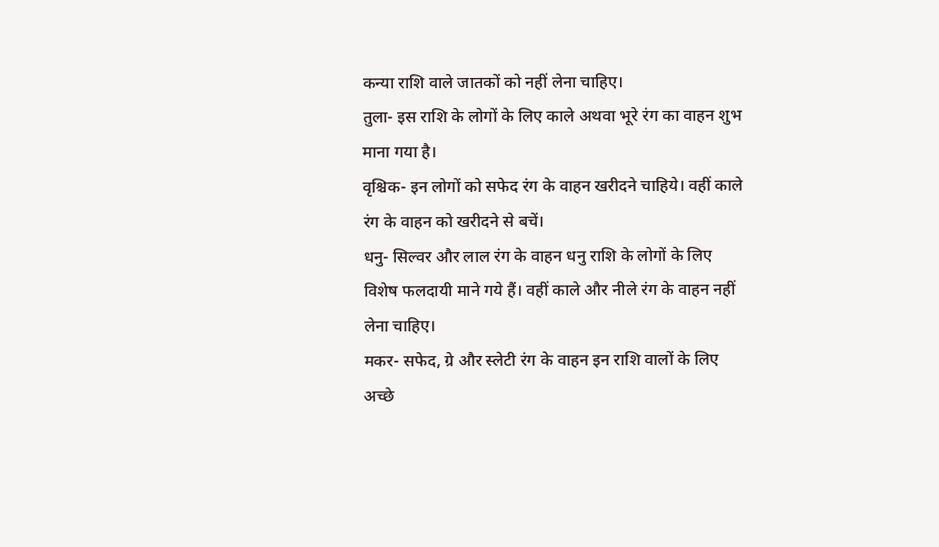कन्या राशि वाले जातकों को नहीं लेना चाहिए।
तुला- इस राशि के लोगों के लिए काले अथवा भूरे रंग का वाहन शुभ माना गया है।
वृश्चिक- इन लोगों को सफेद रंग के वाहन खरीदने चाहिये। वहीं काले रंग के वाहन को खरीदने से बचें।
धनु- सिल्वर और लाल रंग के वाहन धनु राशि के लोगों के लिए विशेष फलदायी माने गये हैं। वहीं काले और नीले रंग के वाहन नहीं लेना चाहिए।
मकर- सफेद, ग्रे और स्लेटी रंग के वाहन इन राशि वालों के लिए अच्छे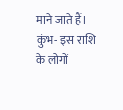माने जाते हैं।
कुंभ- इस राशि के लोगों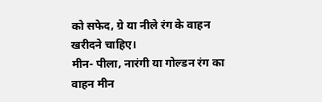को सफेद, ग्रे या नीले रंग के वाहन खरीदने चाहिए।
मीन- पीला, नारंगी या गोल्डन रंग का वाहन मीन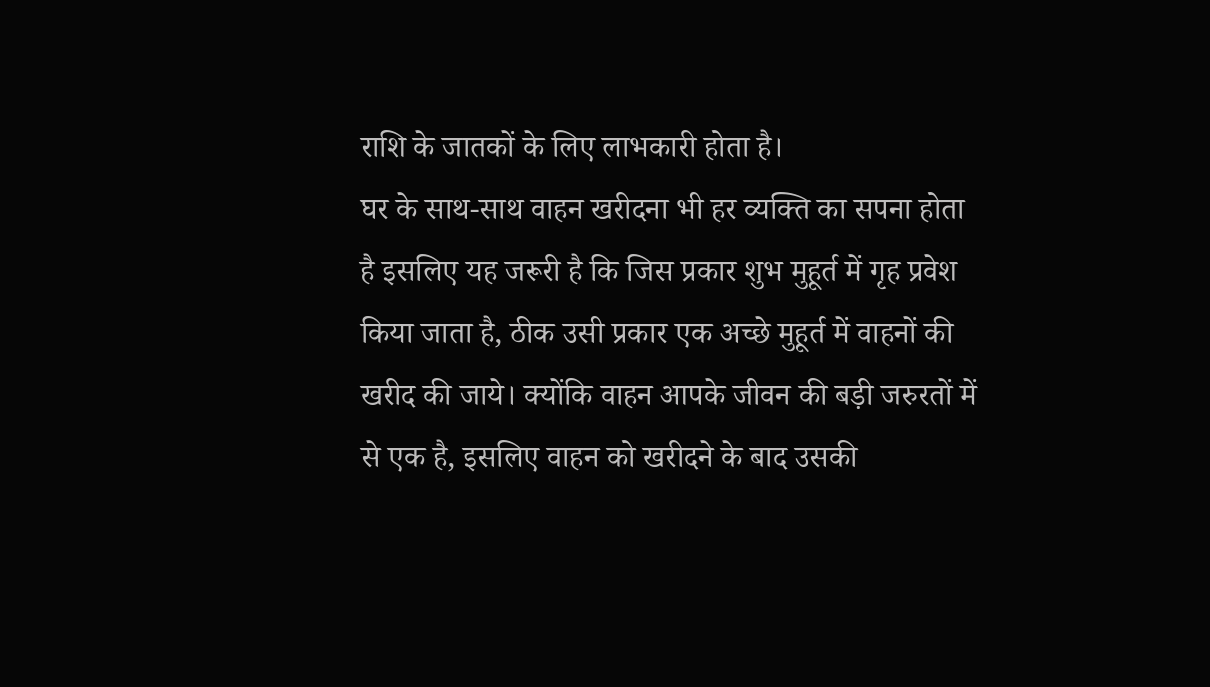राशि के जातकों के लिए लाभकारी होता है।
घर के साथ-साथ वाहन खरीदना भी हर व्यक्ति का सपना होता है इसलिए यह जरूरी है कि जिस प्रकार शुभ मुहूर्त में गृह प्रवेश किया जाता है, ठीक उसी प्रकार एक अच्छे मुहूर्त में वाहनों की खरीद की जाये। क्योंकि वाहन आपके जीवन की बड़ी जरुरतों में से एक है, इसलिए वाहन को खरीदने के बाद उसकी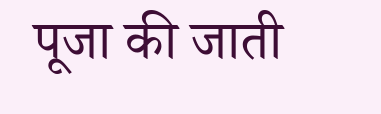पूजा की जाती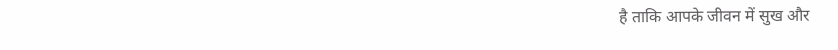है ताकि आपके जीवन में सुख और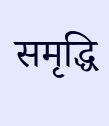समृद्धि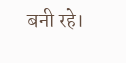बनी रहे।